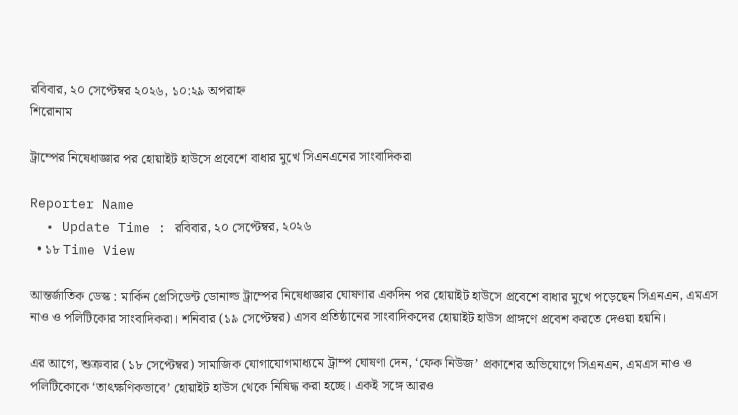রবিবার, ২০ সেপ্টেম্বর ২০২৬, ১০:২৯ অপরাহ্ন
শিরোনাম

ট্রাম্পের নিষেধাজ্ঞার পর হোয়াইট হাউসে প্রবেশে বাধার মুখে সিএনএনের সাংবাদিকরা

Reporter Name
  • Update Time : রবিবার, ২০ সেপ্টেম্বর, ২০২৬
  • ১৮ Time View

আন্তর্জাতিক ডেস্ক : মার্কিন প্রেসিডেন্ট ডোনাল্ড ট্রাম্পের নিষেধাজ্ঞার ঘোষণার একদিন পর হোয়াইট হাউসে প্রবেশে বাধার মুখে পড়েছেন সিএনএন, এমএস নাও ও পলিটিকোর সাংবাদিকরা। শনিবার (১৯ সেপ্টেম্বর) এসব প্রতিষ্ঠানের সাংবাদিকদের হোয়াইট হাউস প্রাঙ্গণে প্রবেশ করতে দেওয়া হয়নি।

এর আগে, শুক্রবার (১৮ সেপ্টেম্বর) সামাজিক যোগাযোগমাধ্যমে ট্রাম্প ঘোষণা দেন, ‘ফেক নিউজ’ প্রকাশের অভিযোগে সিএনএন, এমএস নাও ও পলিটিকোকে ‘তাৎক্ষণিকভাবে’ হোয়াইট হাউস থেকে নিষিদ্ধ করা হচ্ছে। একই সঙ্গে আরও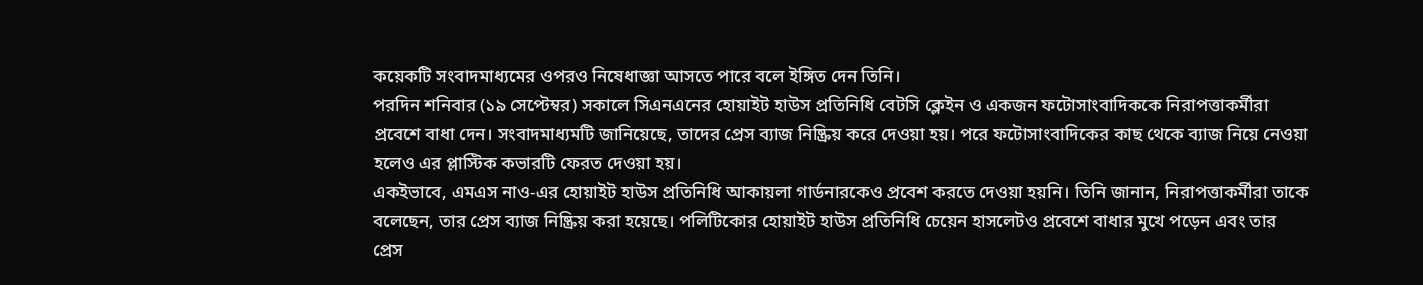কয়েকটি সংবাদমাধ্যমের ওপরও নিষেধাজ্ঞা আসতে পারে বলে ইঙ্গিত দেন তিনি।
পরদিন শনিবার (১৯ সেপ্টেম্বর) সকালে সিএনএনের হোয়াইট হাউস প্রতিনিধি বেটসি ক্লেইন ও একজন ফটোসাংবাদিককে নিরাপত্তাকর্মীরা প্রবেশে বাধা দেন। সংবাদমাধ্যমটি জানিয়েছে, তাদের প্রেস ব্যাজ নিষ্ক্রিয় করে দেওয়া হয়। পরে ফটোসাংবাদিকের কাছ থেকে ব্যাজ নিয়ে নেওয়া হলেও এর প্লাস্টিক কভারটি ফেরত দেওয়া হয়।
একইভাবে, এমএস নাও-এর হোয়াইট হাউস প্রতিনিধি আকায়লা গার্ডনারকেও প্রবেশ করতে দেওয়া হয়নি। তিনি জানান, নিরাপত্তাকর্মীরা তাকে বলেছেন, তার প্রেস ব্যাজ নিষ্ক্রিয় করা হয়েছে। পলিটিকোর হোয়াইট হাউস প্রতিনিধি চেয়েন হাসলেটও প্রবেশে বাধার মুখে পড়েন এবং তার প্রেস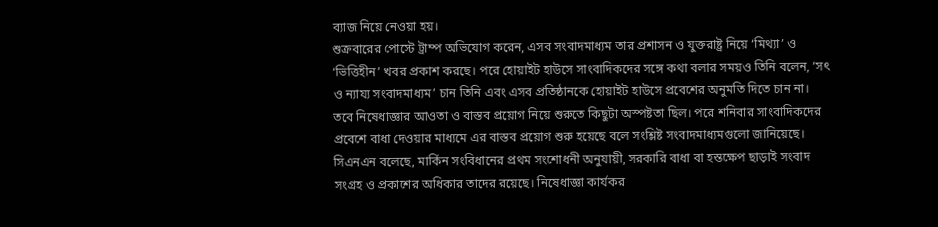ব্যাজ নিয়ে নেওয়া হয়।
শুক্রবারের পোস্টে ট্রাম্প অভিযোগ করেন, এসব সংবাদমাধ্যম তার প্রশাসন ও যুক্তরাষ্ট্র নিয়ে ‘মিথ্যা’ ও ‘ভিত্তিহীন’ খবর প্রকাশ করছে। পরে হোয়াইট হাউসে সাংবাদিকদের সঙ্গে কথা বলার সময়ও তিনি বলেন, ‘সৎ ও ন্যায্য সংবাদমাধ্যম’ চান তিনি এবং এসব প্রতিষ্ঠানকে হোয়াইট হাউসে প্রবেশের অনুমতি দিতে চান না।
তবে নিষেধাজ্ঞার আওতা ও বাস্তব প্রয়োগ নিয়ে শুরুতে কিছুটা অস্পষ্টতা ছিল। পরে শনিবার সাংবাদিকদের প্রবেশে বাধা দেওয়ার মাধ্যমে এর বাস্তব প্রয়োগ শুরু হয়েছে বলে সংশ্লিষ্ট সংবাদমাধ্যমগুলো জানিয়েছে।
সিএনএন বলেছে, মার্কিন সংবিধানের প্রথম সংশোধনী অনুযায়ী, সরকারি বাধা বা হস্তক্ষেপ ছাড়াই সংবাদ সংগ্রহ ও প্রকাশের অধিকার তাদের রয়েছে। নিষেধাজ্ঞা কার্যকর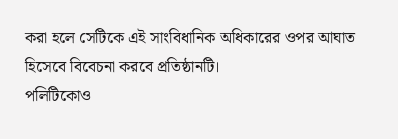করা হলে সেটিকে এই সাংবিধানিক অধিকারের ওপর আঘাত হিসেবে বিবেচনা করবে প্রতিষ্ঠানটি।
পলিটিকোও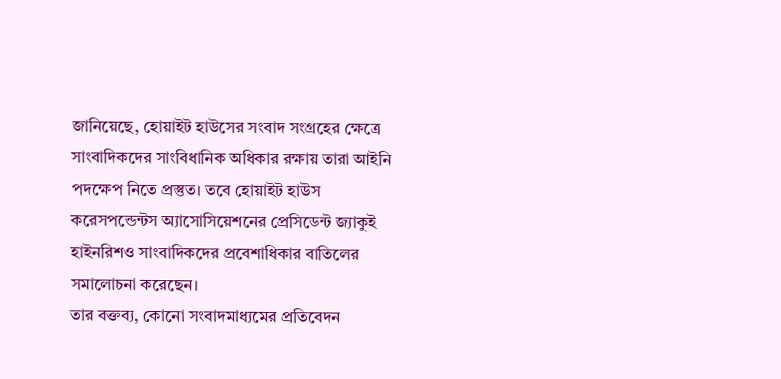জানিয়েছে, হোয়াইট হাউসের সংবাদ সংগ্রহের ক্ষেত্রে সাংবাদিকদের সাংবিধানিক অধিকার রক্ষায় তারা আইনি পদক্ষেপ নিতে প্রস্তুত। তবে হোয়াইট হাউস করেসপন্ডেন্টস অ্যাসোসিয়েশনের প্রেসিডেন্ট জ্যাকুই হাইনরিশও সাংবাদিকদের প্রবেশাধিকার বাতিলের সমালোচনা করেছেন।
তার বক্তব্য, কোনো সংবাদমাধ্যমের প্রতিবেদন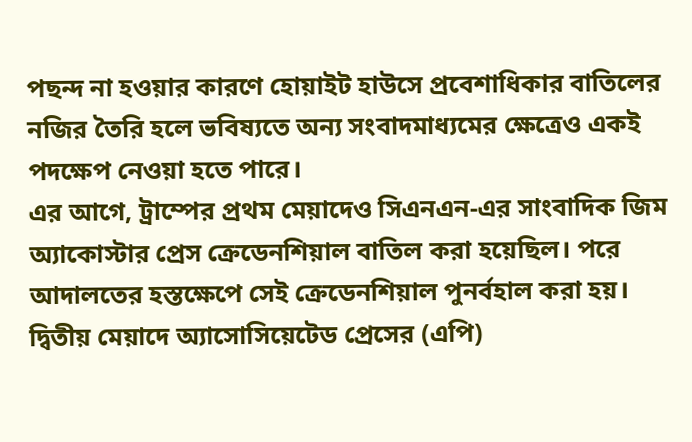পছন্দ না হওয়ার কারণে হোয়াইট হাউসে প্রবেশাধিকার বাতিলের নজির তৈরি হলে ভবিষ্যতে অন্য সংবাদমাধ্যমের ক্ষেত্রেও একই পদক্ষেপ নেওয়া হতে পারে।
এর আগে, ট্রাম্পের প্রথম মেয়াদেও সিএনএন-এর সাংবাদিক জিম অ্যাকোস্টার প্রেস ক্রেডেনশিয়াল বাতিল করা হয়েছিল। পরে আদালতের হস্তক্ষেপে সেই ক্রেডেনশিয়াল পুনর্বহাল করা হয়। দ্বিতীয় মেয়াদে অ্যাসোসিয়েটেড প্রেসের (এপি)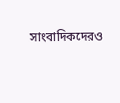সাংবাদিকদেরও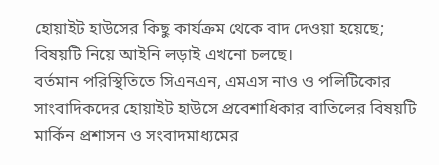হোয়াইট হাউসের কিছু কার্যক্রম থেকে বাদ দেওয়া হয়েছে; বিষয়টি নিয়ে আইনি লড়াই এখনো চলছে।
বর্তমান পরিস্থিতিতে সিএনএন, এমএস নাও ও পলিটিকোর সাংবাদিকদের হোয়াইট হাউসে প্রবেশাধিকার বাতিলের বিষয়টি মার্কিন প্রশাসন ও সংবাদমাধ্যমের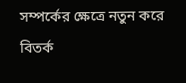সম্পর্কের ক্ষেত্রে নতুন করে বিতর্ক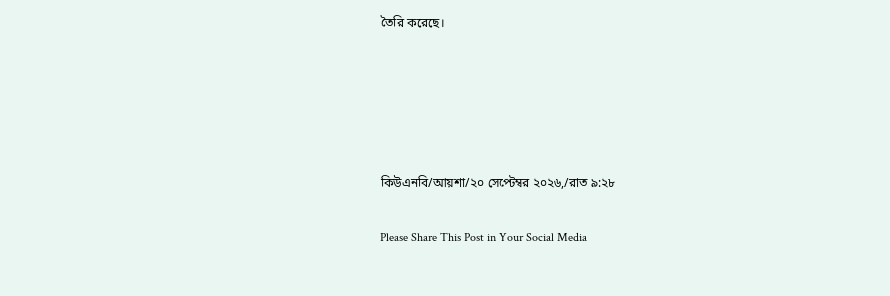তৈরি করেছে।





কিউএনবি/আয়শা/২০ সেপ্টেম্বর ২০২৬,/রাত ৯:২৮

Please Share This Post in Your Social Media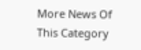More News Of This Category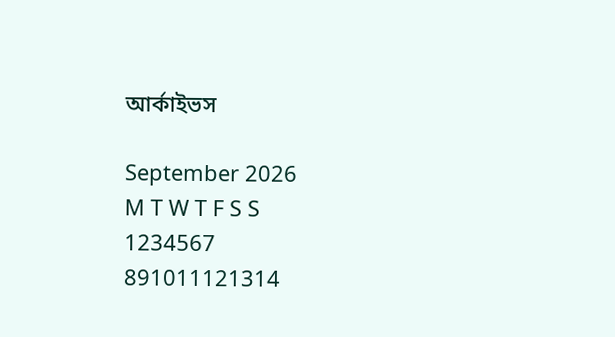আর্কাইভস

September 2026
M T W T F S S
1234567
891011121314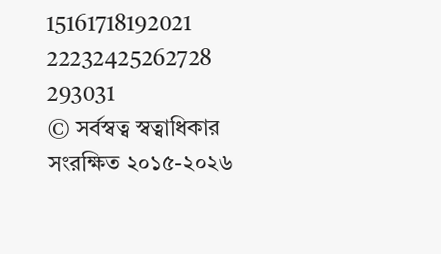15161718192021
22232425262728
293031
© সর্বস্বত্ব স্বত্বাধিকার সংরক্ষিত ২০১৫-২০২৬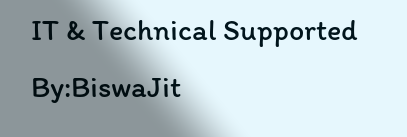IT & Technical Supported By:BiswaJit